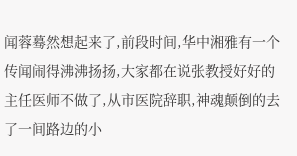闻蓉蓦然想起来了,前段时间,华中湘雅有一个传闻闹得沸沸扬扬,大家都在说张教授好好的主任医师不做了,从市医院辞职,神魂颠倒的去了一间路边的小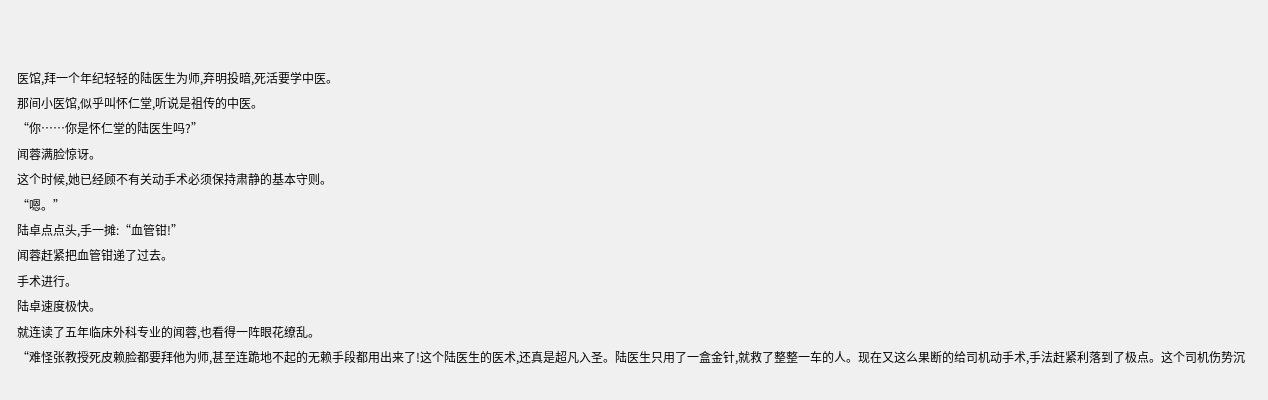医馆,拜一个年纪轻轻的陆医生为师,弃明投暗,死活要学中医。
那间小医馆,似乎叫怀仁堂,听说是祖传的中医。
“你……你是怀仁堂的陆医生吗?”
闻蓉满脸惊讶。
这个时候,她已经顾不有关动手术必须保持肃静的基本守则。
“嗯。”
陆卓点点头,手一摊:“血管钳!”
闻蓉赶紧把血管钳递了过去。
手术进行。
陆卓速度极快。
就连读了五年临床外科专业的闻蓉,也看得一阵眼花缭乱。
“难怪张教授死皮赖脸都要拜他为师,甚至连跪地不起的无赖手段都用出来了!这个陆医生的医术,还真是超凡入圣。陆医生只用了一盒金针,就救了整整一车的人。现在又这么果断的给司机动手术,手法赶紧利落到了极点。这个司机伤势沉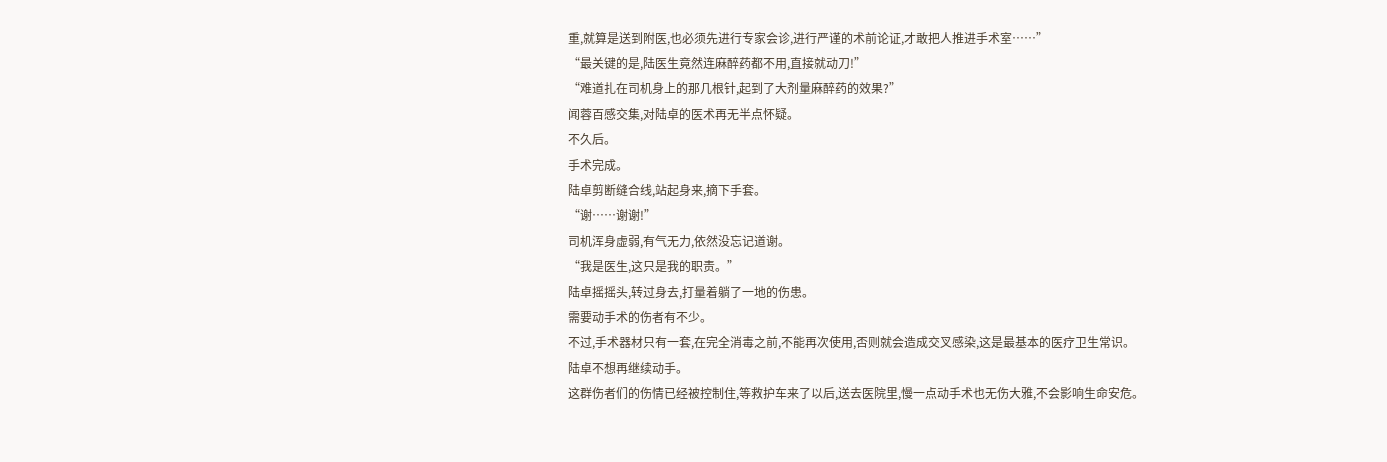重,就算是送到附医,也必须先进行专家会诊,进行严谨的术前论证,才敢把人推进手术室……”
“最关键的是,陆医生竟然连麻醉药都不用,直接就动刀!”
“难道扎在司机身上的那几根针,起到了大剂量麻醉药的效果?”
闻蓉百感交集,对陆卓的医术再无半点怀疑。
不久后。
手术完成。
陆卓剪断缝合线,站起身来,摘下手套。
“谢……谢谢!”
司机浑身虚弱,有气无力,依然没忘记道谢。
“我是医生,这只是我的职责。”
陆卓摇摇头,转过身去,打量着躺了一地的伤患。
需要动手术的伤者有不少。
不过,手术器材只有一套,在完全消毒之前,不能再次使用,否则就会造成交叉感染,这是最基本的医疗卫生常识。
陆卓不想再继续动手。
这群伤者们的伤情已经被控制住,等救护车来了以后,送去医院里,慢一点动手术也无伤大雅,不会影响生命安危。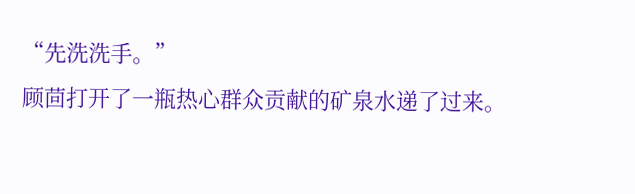“先洗洗手。”
顾茴打开了一瓶热心群众贡献的矿泉水递了过来。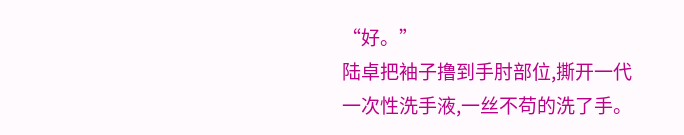“好。”
陆卓把袖子撸到手肘部位,撕开一代一次性洗手液,一丝不苟的洗了手。